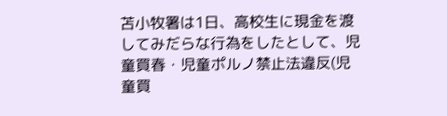苫小牧署は1日、高校生に現金を渡してみだらな行為をしたとして、児童買春・児童ポルノ禁止法違反(児童買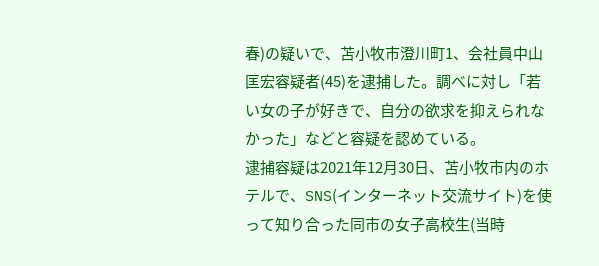春)の疑いで、苫小牧市澄川町1、会社員中山匡宏容疑者(45)を逮捕した。調べに対し「若い女の子が好きで、自分の欲求を抑えられなかった」などと容疑を認めている。
逮捕容疑は2021年12月30日、苫小牧市内のホテルで、SNS(インターネット交流サイト)を使って知り合った同市の女子高校生(当時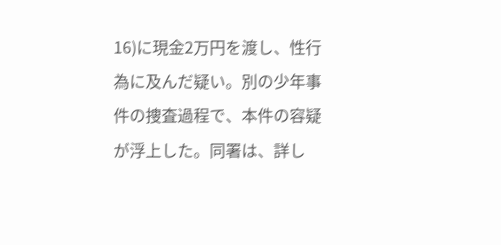16)に現金2万円を渡し、性行為に及んだ疑い。別の少年事件の捜査過程で、本件の容疑が浮上した。同署は、詳し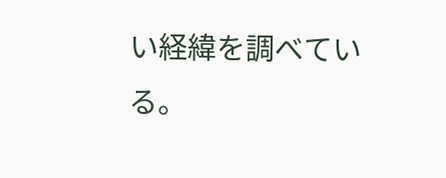い経緯を調べている。